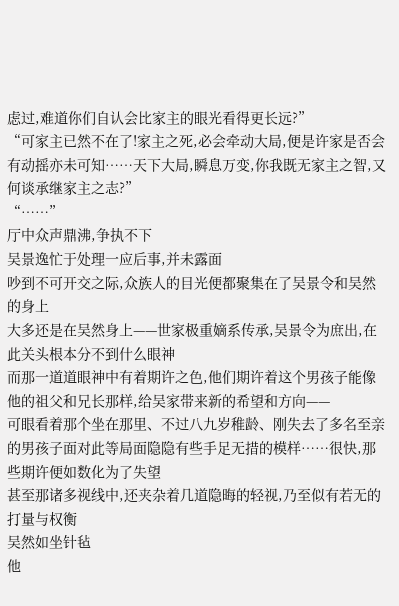虑过,难道你们自认会比家主的眼光看得更长远?”
“可家主已然不在了!家主之死,必会牵动大局,便是许家是否会有动摇亦未可知……天下大局,瞬息万变,你我既无家主之智,又何谈承继家主之志?”
“……”
厅中众声鼎沸,争执不下
吴景逸忙于处理一应后事,并未露面
吵到不可开交之际,众族人的目光便都聚集在了吴景令和吴然的身上
大多还是在吴然身上——世家极重嫡系传承,吴景令为庶出,在此关头根本分不到什么眼神
而那一道道眼神中有着期许之色,他们期许着这个男孩子能像他的祖父和兄长那样,给吴家带来新的希望和方向——
可眼看着那个坐在那里、不过八九岁稚龄、刚失去了多名至亲的男孩子面对此等局面隐隐有些手足无措的模样……很快,那些期许便如数化为了失望
甚至那诸多视线中,还夹杂着几道隐晦的轻视,乃至似有若无的打量与权衡
吴然如坐针毡
他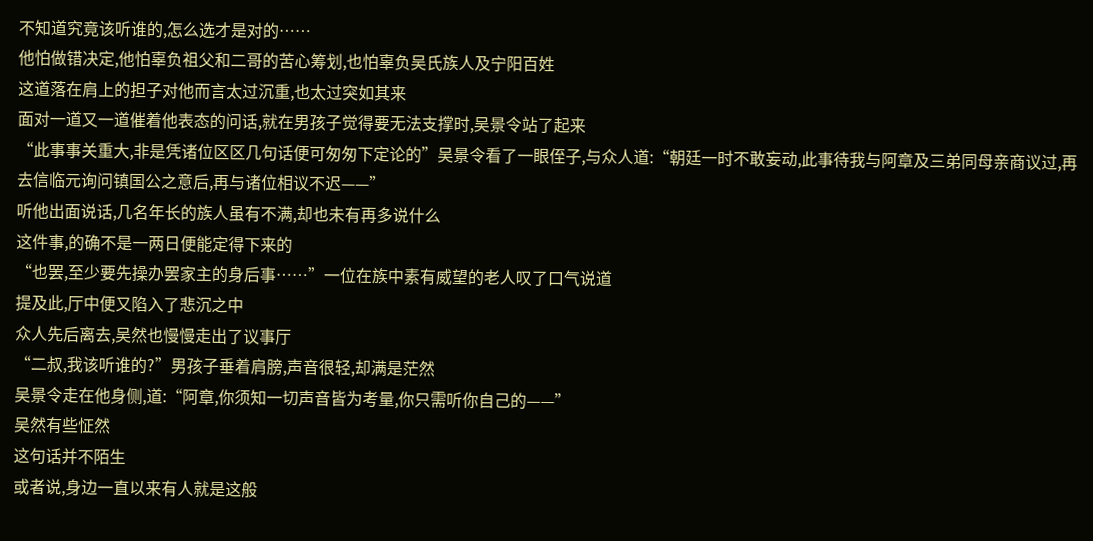不知道究竟该听谁的,怎么选才是对的……
他怕做错决定,他怕辜负祖父和二哥的苦心筹划,也怕辜负吴氏族人及宁阳百姓
这道落在肩上的担子对他而言太过沉重,也太过突如其来
面对一道又一道催着他表态的问话,就在男孩子觉得要无法支撑时,吴景令站了起来
“此事事关重大,非是凭诸位区区几句话便可匆匆下定论的”吴景令看了一眼侄子,与众人道:“朝廷一时不敢妄动,此事待我与阿章及三弟同母亲商议过,再去信临元询问镇国公之意后,再与诸位相议不迟——”
听他出面说话,几名年长的族人虽有不满,却也未有再多说什么
这件事,的确不是一两日便能定得下来的
“也罢,至少要先操办罢家主的身后事……”一位在族中素有威望的老人叹了口气说道
提及此,厅中便又陷入了悲沉之中
众人先后离去,吴然也慢慢走出了议事厅
“二叔,我该听谁的?”男孩子垂着肩膀,声音很轻,却满是茫然
吴景令走在他身侧,道:“阿章,你须知一切声音皆为考量,你只需听你自己的——”
吴然有些怔然
这句话并不陌生
或者说,身边一直以来有人就是这般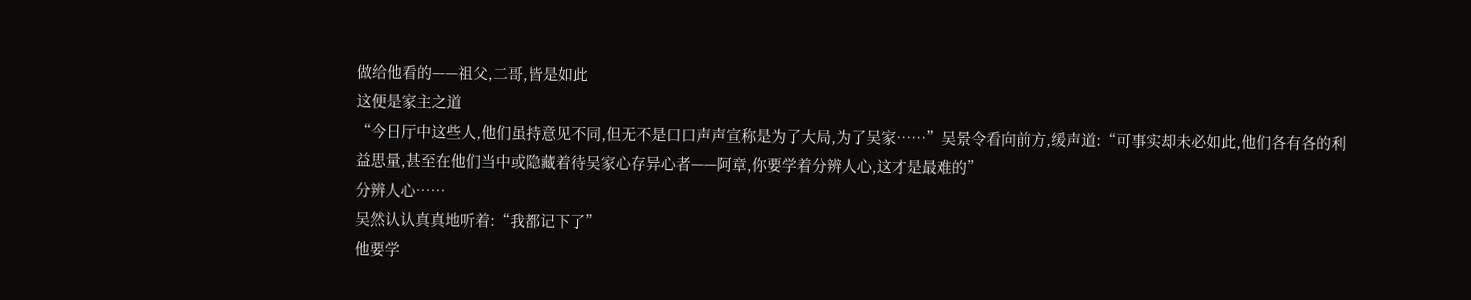做给他看的——祖父,二哥,皆是如此
这便是家主之道
“今日厅中这些人,他们虽持意见不同,但无不是口口声声宣称是为了大局,为了吴家……”吴景令看向前方,缓声道:“可事实却未必如此,他们各有各的利益思量,甚至在他们当中或隐藏着待吴家心存异心者——阿章,你要学着分辨人心,这才是最难的”
分辨人心……
吴然认认真真地听着:“我都记下了”
他要学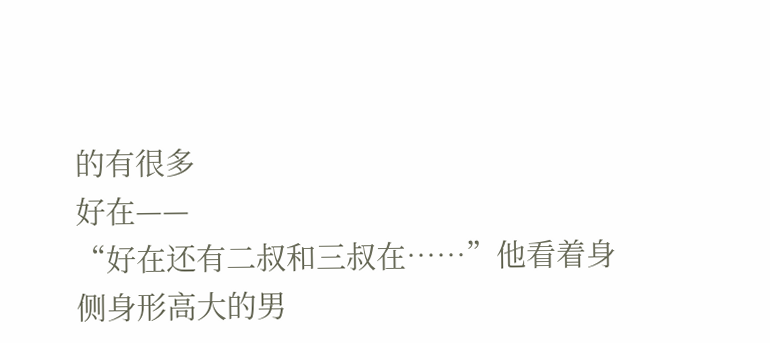的有很多
好在——
“好在还有二叔和三叔在……”他看着身侧身形高大的男